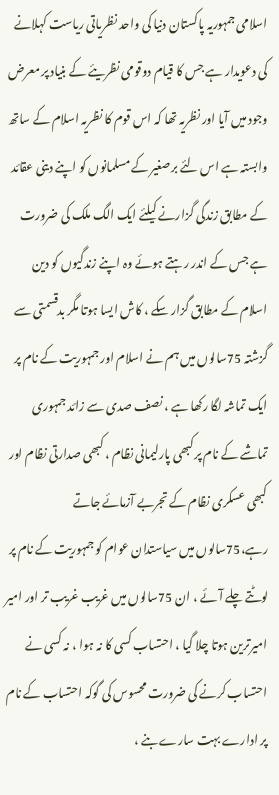اسلامی جمہوریہ پاکستان دنیا کی واحد نظریاتی ریاست کہلانے کی دعویدار ہے جس کا قیام دوقومی نظریئے کے بنیاد پر معرض وجود میں آیا اور نظریہ تھا کہ اس قوم کا نظریہ اسلام کے ساتھ وابستہ ہے اس لئے برصغیر کے مسلمانوں کو اپنے دینی عقائد کے مطابق زندگی گزارنے کیلئے ایک الگ ملک کی ضرورت ہے جس کے اندر رہتے ہوئے وہ اپنے زندگیوں کو دین اسلام کے مطابق گزار سکے ، کاش ایسا ہوتا مگر بدقسمتی سے گزشتہ 75سالوں میں ہم نے اسلام اور جمہوریت کے نام پر ایک تماشہ لگا رکھا ہے ، نصف صدی سے زائد جمہوری تماشے کے نام پر کبھی پارلیمانی نظام ، کبھی صدارتی نظام اور کبھی عسکری نظام کے تجربے آزمائے جاتے رہے،75سالوں میں سیاستدان عوام کو جمہوریت کے نام پر لوٹتے چلے آئے ، ان 75سالوں میں غریب غریب تر اور امیر امیرترین ہوتا چلا گیا ، احتساب کسی کا نہ ہوا ، نہ کسی نے احتساب کرنے کی ضرورت محسوس کی گوکہ احتساب کے نام پر ادارے بہت سارے بنے ،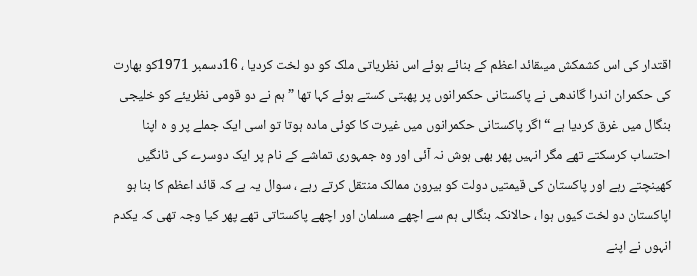اقتدار کی اس کشمکش میںقائد اعظم کے بنائے ہوئے اس نظریاتی ملک کو دو لخت کردیا ، 16دسمبر 1971کو بھارت کی حکمران اندرا گاندھی نے پاکستانی حکمرانوں پر پھبتی کستے ہوئے کہا تھا ” ہم نے دو قومی نظریئے کو خلیجی بنگال میں غرق کردیا ہے “ اگر پاکستانی حکمرانوں میں غیرت کا کوئی مادہ ہوتا تو اسی ایک جملے پر و ہ اپنا احتساب کرسکتے تھے مگر انہیں پھر بھی ہوش نہ آئی اور وہ جمہوری تماشے کے نام پر ایک دوسرے کی ٹانگیں کھینچتے رہے اور پاکستان کی قیمتیں دولت کو بیرون ممالک منتقل کرتے رہے ، سوال یہ ہے کہ قائد اعظم کا بنا ہو اپاکستان دو لخت کیوں ہوا ، حالانکہ بنگالی ہم سے اچھے مسلمان اور اچھے پاکستاتی تھے پھر کیا وجہ تھی کہ یکدم انہوں نے اپنے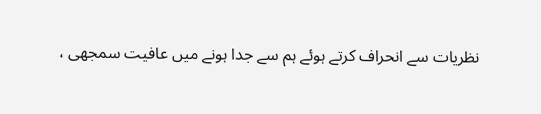نظریات سے انحراف کرتے ہوئے ہم سے جدا ہونے میں عافیت سمجھی ،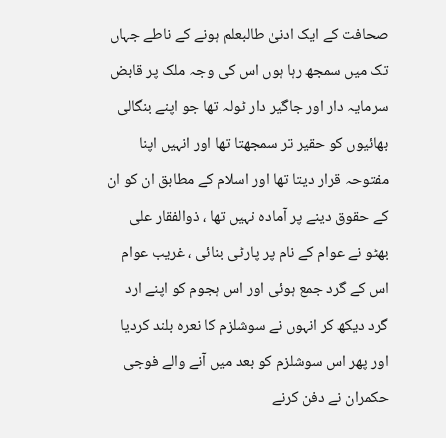صحافت کے ایک ادنیٰ طالبعلم ہونے کے ناطے جہاں تک میں سمجھ رہا ہوں اس کی وجہ ملک پر قابض سرمایہ دار اور جاگیر دار ٹولہ تھا جو اپنے بنگالی بھائیوں کو حقیر تر سمجھتا تھا اور انہیں اپنا مفتوحہ قرار دیتا تھا اور اسلام کے مطابق ان کو ان کے حقوق دینے پر آمادہ نہیں تھا ، ذوالفقار علی بھٹو نے عوام کے نام پر پارٹی بنائی ، غریب عوام اس کے گرد جمع ہوئی اور اس ہجوم کو اپنے ارد گرد دیکھ کر انہوں نے سوشلزم کا نعرہ بلند کردیا اور پھر اس سوشلزم کو بعد میں آنے والے فوجی حکمران نے دفن کرنے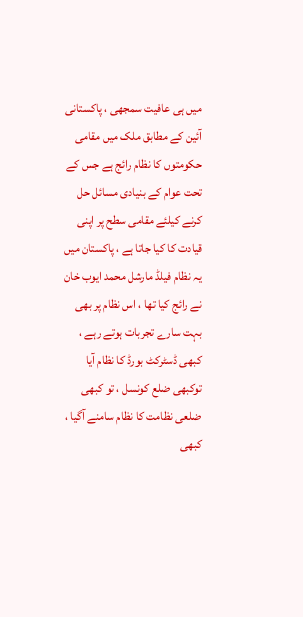میں ہی عافیت سمجھی ، پاکستانی آئین کے مطابق ملک میں مقامی حکومتوں کا نظام رائج ہے جس کے تحت عوام کے بنیادی مسائل حل کرنے کیلئے مقامی سطح پر اپنی قیادت کا کیا جاتا ہے ، پاکستان میں یہ نظام فیلڈ مارشل محمد ایوب خان نے رائج کیا تھا ، اس نظام پر بھی بہت سارے تجربات ہوتے رہے ، کبھی ڈسٹرکٹ بورڈ کا نظام آیا توکبھی ضلع کونسل ، تو کبھی ضلعی نظامت کا نظام سامنے آگیا ، کبھی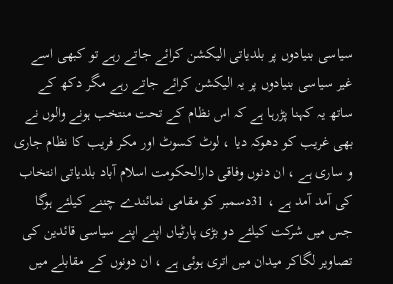سیاسی بنیادوں پر بلدیاتی الیکشن کرائے جاتے رہے تو کبھی اسے غیر سیاسی بنیادوں پر یہ الیکشن کرائے جاتے رہے مگر دکھ کے ساتھ یہ کہنا پڑرہا ہے کہ اس نظام کے تحت منتخب ہونے والوں نے بھی غریب کو دھوکہ دیا ، لوٹ کسوٹ اور مکر فریب کا نظام جاری و ساری ہے ، ان دنوں وفاقی دارالحکومت اسلام آباد بلدیاتی انتخاب کی آمد آمد ہے ، 31دسمبر کو مقامی نمائندے چننے کیلئے ہوگا جس میں شرکت کیلئے دو بڑی پارٹیاں اپنے اپنے سیاسی قائدین کی تصاویر لگاکر میدان میں اتری ہوئی ہے ، ان دونوں کے مقابلے میں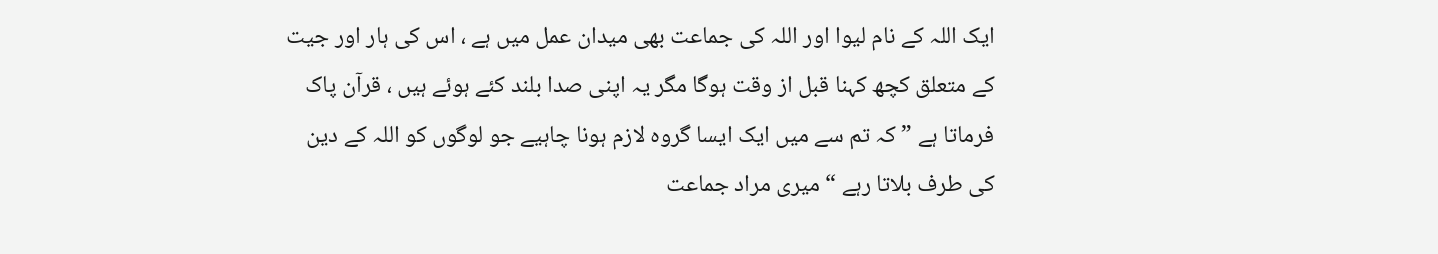ایک اللہ کے نام لیوا اور اللہ کی جماعت بھی میدان عمل میں ہے ، اس کی ہار اور جیت کے متعلق کچھ کہنا قبل از وقت ہوگا مگر یہ اپنی صدا بلند کئے ہوئے ہیں ، قرآن پاک فرماتا ہے ” کہ تم سے میں ایک ایسا گروہ لازم ہونا چاہیے جو لوگوں کو اللہ کے دین کی طرف بلاتا رہے “ میری مراد جماعت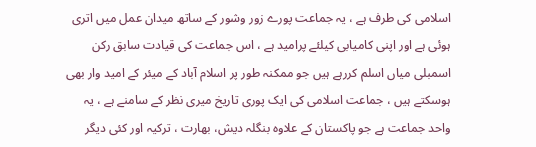اسلامی کی طرف ہے ، یہ جماعت پورے زور وشور کے ساتھ میدان عمل میں اتری ہوئی ہے اور اپنی کامیابی کیلئے پرامید ہے ، اس جماعت کی قیادت سابق رکن اسمبلی میاں اسلم کررہے ہیں جو ممکنہ طور پر اسلام آباد کے میئر کے امید وار بھی ہوسکتے ہیں ، جماعت اسلامی کی ایک پوری تاریخ میری نظر کے سامنے ہے ، یہ واحد جماعت ہے جو پاکستان کے علاوہ بنگلہ دیش، بھارت ، ترکیہ اور کئی دیگر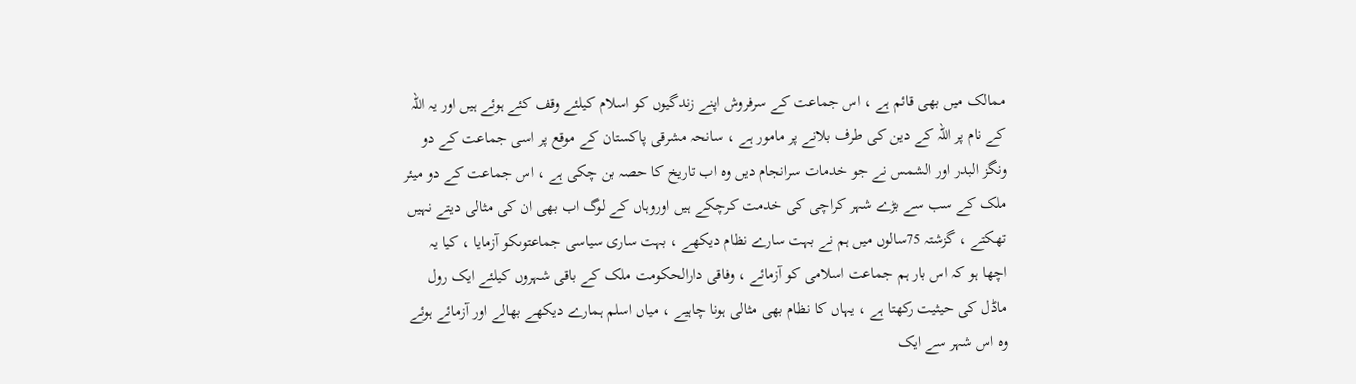ممالک میں بھی قائم ہے ، اس جماعت کے سرفروش اپنے زندگیوں کو اسلام کیلئے وقف کئے ہوئے ہیں اور یہ اللہ کے نام پر اللہ کے دین کی طرف بلانے پر مامور ہے ، سانحہ مشرقی پاکستان کے موقع پر اسی جماعت کے دو ونگز البدر اور الشمس نے جو خدمات سرانجام دیں وہ اب تاریخ کا حصہ بن چکی ہے ، اس جماعت کے دو میئر ملک کے سب سے بڑے شہر کراچی کی خدمت کرچکے ہیں اوروہاں کے لوگ اب بھی ان کی مثالی دیتے نہیں تھکتے ، گزشتہ 75سالوں میں ہم نے بہت سارے نظام دیکھے ، بہت ساری سیاسی جماعتوںکو آزمایا ، کیا یہ اچھا ہو کہ اس بار ہم جماعت اسلامی کو آزمائے ، وفاقی دارالحکومت ملک کے باقی شہروں کیلئے ایک رول ماڈل کی حیثیت رکھتا ہے ، یہاں کا نظام بھی مثالی ہونا چاہیے ، میاں اسلم ہمارے دیکھے بھالے اور آزمائے ہوئے وہ اس شہر سے ایک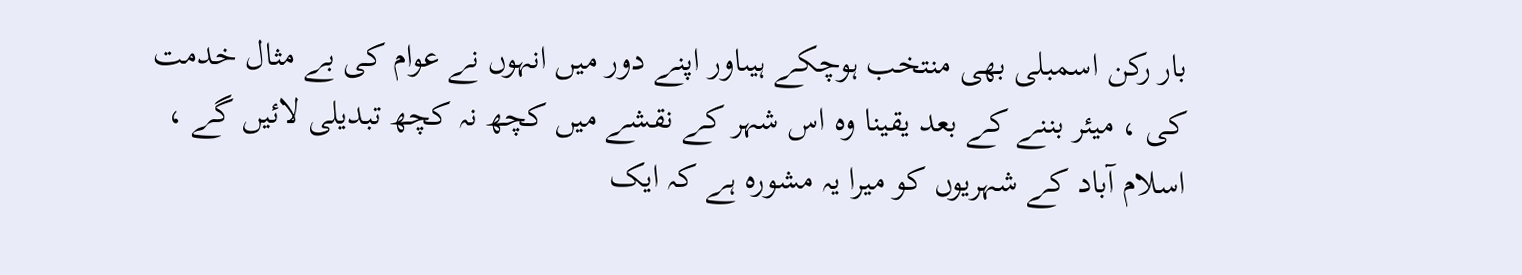بار رکن اسمبلی بھی منتخب ہوچکے ہیںاور اپنے دور میں انہوں نے عوام کی بے مثال خدمت کی ، میئر بننے کے بعد یقینا وہ اس شہر کے نقشے میں کچھ نہ کچھ تبدیلی لائیں گے ، اسلام آباد کے شہریوں کو میرا یہ مشورہ ہے کہ ایک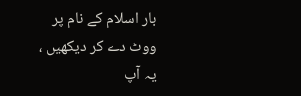بار اسلام کے نام پر ووٹ دے کر دیکھیں ، یہ آپ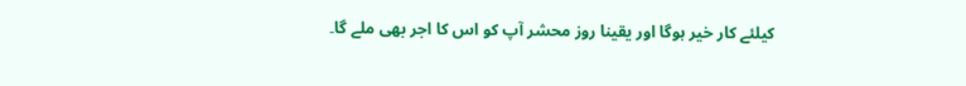کیلئے کار خیر ہوگا اور یقینا روز محشر آپ کو اس کا اجر بھی ملے گا۔